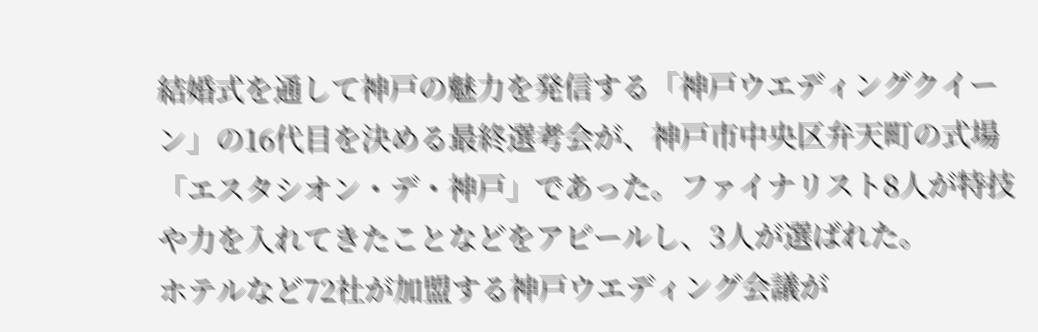結婚式を通して神戸の魅力を発信する「神戸ウエディングクイーン」の16代目を決める最終選考会が、神戸市中央区弁天町の式場「エスタシオン・デ・神戸」であった。ファイナリスト8人が特技や力を入れてきたことなどをアピールし、3人が選ばれた。
ホテルなど72社が加盟する神戸ウエディング会議が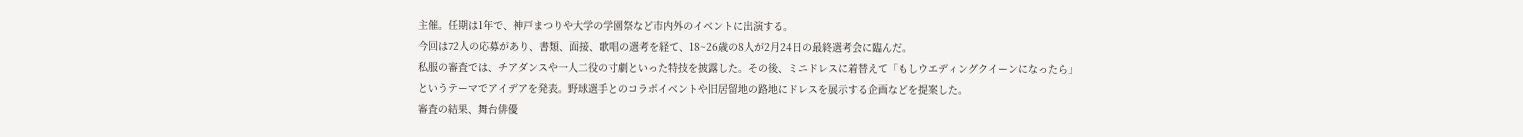主催。任期は1年で、神戸まつりや大学の学園祭など市内外のイベントに出演する。
今回は72人の応募があり、書類、面接、歌唱の選考を経て、18~26歳の8人が2月24日の最終選考会に臨んだ。
私服の審査では、チアダンスや一人二役の寸劇といった特技を披露した。その後、ミニドレスに着替えて「もしウエディングクイーンになったら」というテーマでアイデアを発表。野球選手とのコラボイベントや旧居留地の路地にドレスを展示する企画などを提案した。
審査の結果、舞台俳優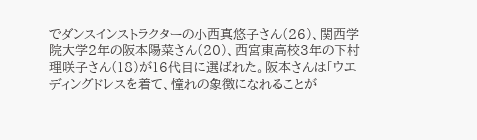でダンスインストラクターの小西真悠子さん(26)、関西学院大学2年の阪本陽菜さん(20)、西宮東高校3年の下村理咲子さん(18)が16代目に選ばれた。阪本さんは「ウエディングドレスを着て、憧れの象徴になれることが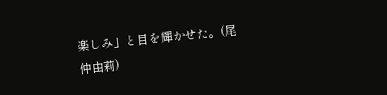楽しみ」と目を輝かせた。(尾仲由莉)